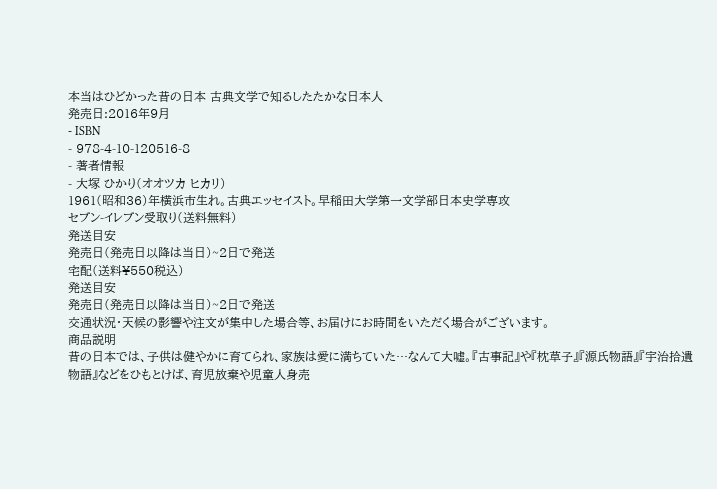本当はひどかった昔の日本 古典文学で知るしたたかな日本人
発売日:2016年9月
- ISBN
- 978-4-10-120516-8
- 著者情報
- 大塚 ひかり(オオツカ ヒカリ)
1961(昭和36)年横浜市生れ。古典エッセイスト。早稲田大学第一文学部日本史学専攻
セブン-イレブン受取り(送料無料)
発送目安
発売日(発売日以降は当日)~2日で発送
宅配(送料¥550税込)
発送目安
発売日(発売日以降は当日)~2日で発送
交通状況・天候の影響や注文が集中した場合等、お届けにお時間をいただく場合がございます。
商品説明
昔の日本では、子供は健やかに育てられ、家族は愛に満ちていた…なんて大嘘。『古事記』や『枕草子』『源氏物語』『宇治拾遺物語』などをひもとけば、育児放棄や児童人身売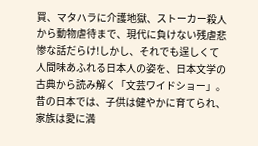買、マタハラに介護地獄、ストーカー殺人から動物虐待まで、現代に負けない残虐悲惨な話だらけ!しかし、それでも逞しくて人間味あふれる日本人の姿を、日本文学の古典から読み解く「文芸ワイドショー」。
昔の日本では、子供は健やかに育てられ、家族は愛に満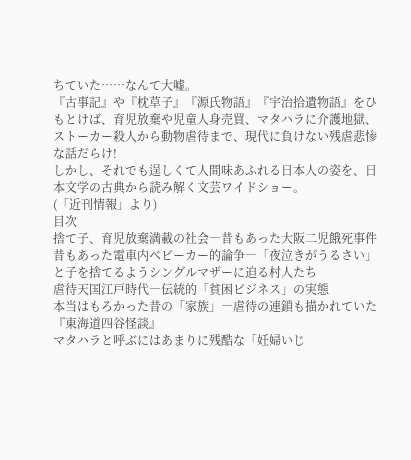ちていた……なんて大嘘。
『古事記』や『枕草子』『源氏物語』『宇治拾遺物語』をひもとけば、育児放棄や児童人身売買、マタハラに介護地獄、
ストーカー殺人から動物虐待まで、現代に負けない残虐悲惨な話だらけ!
しかし、それでも逞しくて人間味あふれる日本人の姿を、日本文学の古典から読み解く文芸ワイドショー。
(「近刊情報」より)
目次
捨て子、育児放棄満載の社会―昔もあった大阪二児餓死事件
昔もあった電車内ベビーカー的論争―「夜泣きがうるさい」と子を捨てるようシングルマザーに迫る村人たち
虐待天国江戸時代―伝統的「貧困ビジネス」の実態
本当はもろかった昔の「家族」―虐待の連鎖も描かれていた『東海道四谷怪談』
マタハラと呼ぶにはあまりに残酷な「妊婦いじ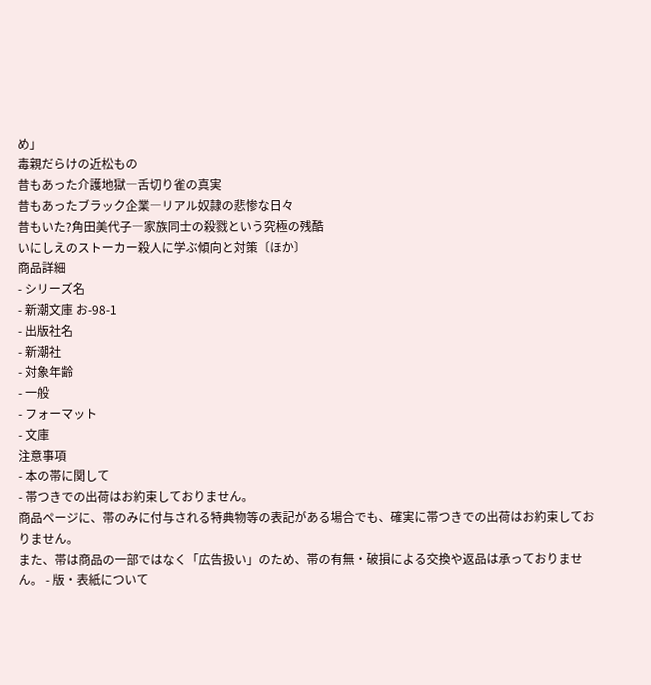め」
毒親だらけの近松もの
昔もあった介護地獄―舌切り雀の真実
昔もあったブラック企業―リアル奴隷の悲惨な日々
昔もいた?角田美代子―家族同士の殺戮という究極の残酷
いにしえのストーカー殺人に学ぶ傾向と対策〔ほか〕
商品詳細
- シリーズ名
- 新潮文庫 お-98-1
- 出版社名
- 新潮社
- 対象年齢
- 一般
- フォーマット
- 文庫
注意事項
- 本の帯に関して
- 帯つきでの出荷はお約束しておりません。
商品ページに、帯のみに付与される特典物等の表記がある場合でも、確実に帯つきでの出荷はお約束しておりません。
また、帯は商品の一部ではなく「広告扱い」のため、帯の有無・破損による交換や返品は承っておりません。 - 版・表紙について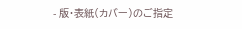- 版・表紙(カバー)のご指定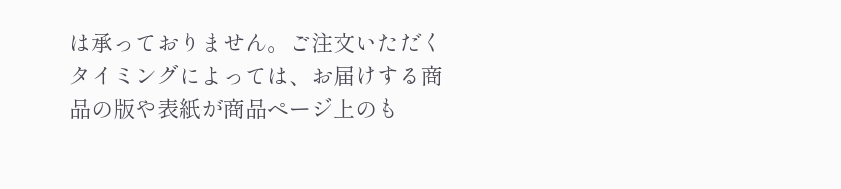は承っておりません。ご注文いただくタイミングによっては、お届けする商品の版や表紙が商品ページ上のも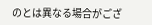のとは異なる場合がござ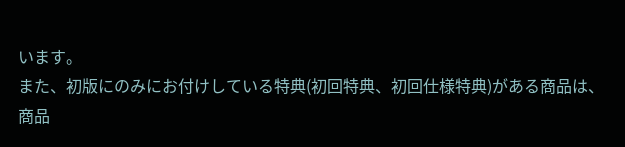います。
また、初版にのみにお付けしている特典(初回特典、初回仕様特典)がある商品は、商品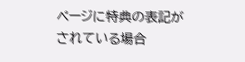ページに特典の表記がされている場合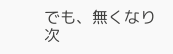でも、無くなり次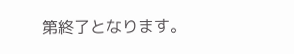第終了となります。